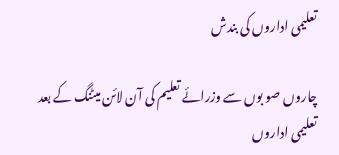تعلیمی اداروں کی بندش

چاروں صو بوں سے وزرائے تعلیم کی آن لائن میٹنگ کے بعد تعلیمی اداروں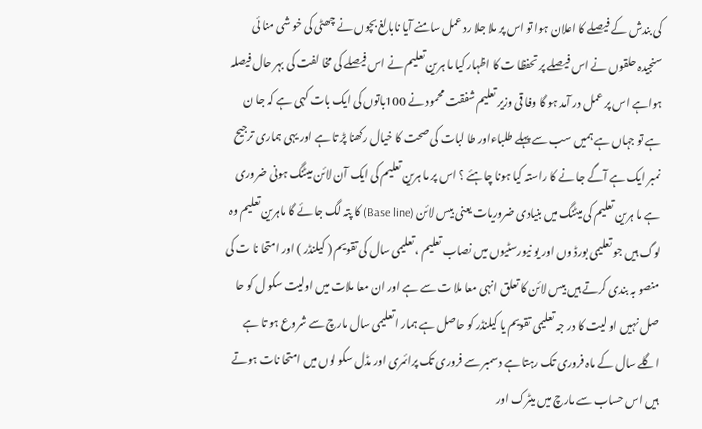کی بندش کے فیصلے کا اعلان ہوا تو اس پر ملا جلا رد عمل سامنے آیا نابالغ بچوں نے چھٹی کی خو شی منا ئی سنجیدہ حلقوں نے اس فیصلے پر تحفظا ت کا اظہار کیا ما ہرین تعلیم نے اس فیصلے کی مخا لفت کی بہر حال فیصلہ ہواہے اس پر عمل در آمد ہو گا وفا قی وزیر تعلیم شفقت محمود نے 100باتوں کی ایک بات کہی ہے کہ جا ن ہے تو جہاں ہے ہمیں سب سے پہلے طلباءاور طا لبات کی صحت کا خیال رکھنا پڑ تا ہے اور یہی ہماری ترجیح نمبر ایک ہے آگے جا نے کا راستہ کیا ہونا چاہئے ؟ اس پر ما ہرین تعلیم کی ایک آن لائن میٹنگ ہونی ضروری ہے ما ہرین تعلیم کی میٹنگ میں بنیادی ضروریات یعنی بیس لائن (Base line) کا پتہ لگ جا ئے گا ماہرین تعلیم وہ لوگ ہیں جو تعلیمی بورڈ وں اور یو نیورسٹیوں میں نصاب تعلیم ، تعلیمی سال کی تقویم ( کیلنڈر ) اور امتحا نا ت کی منصو بہ بندی کرتے ہیں بیس لائن کا تعلق انہی معا ملا ت سے ہے اور ان معا ملات میں اولیت سکو ل کو حا صل نہیں او لیت کا در جہ تعلیمی تقویم یا کیلنڈر کو حاصل ہے ہمار ا تعلیمی سال مارچ سے شروع ہو تا ہے اگلے سال کے ماہ فروری تک رہتا ہے دسمبر سے فروری تک پرائمری اور مڈل سکو لوں میں امتحا نات ہوتے ہیں اس حساب سے مارچ میں میٹرک اور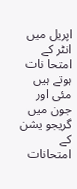اپریل میں انٹر کے امتحا نات ہوتے ہیں مئی اور جون میں گریجو یشن کے امتحانات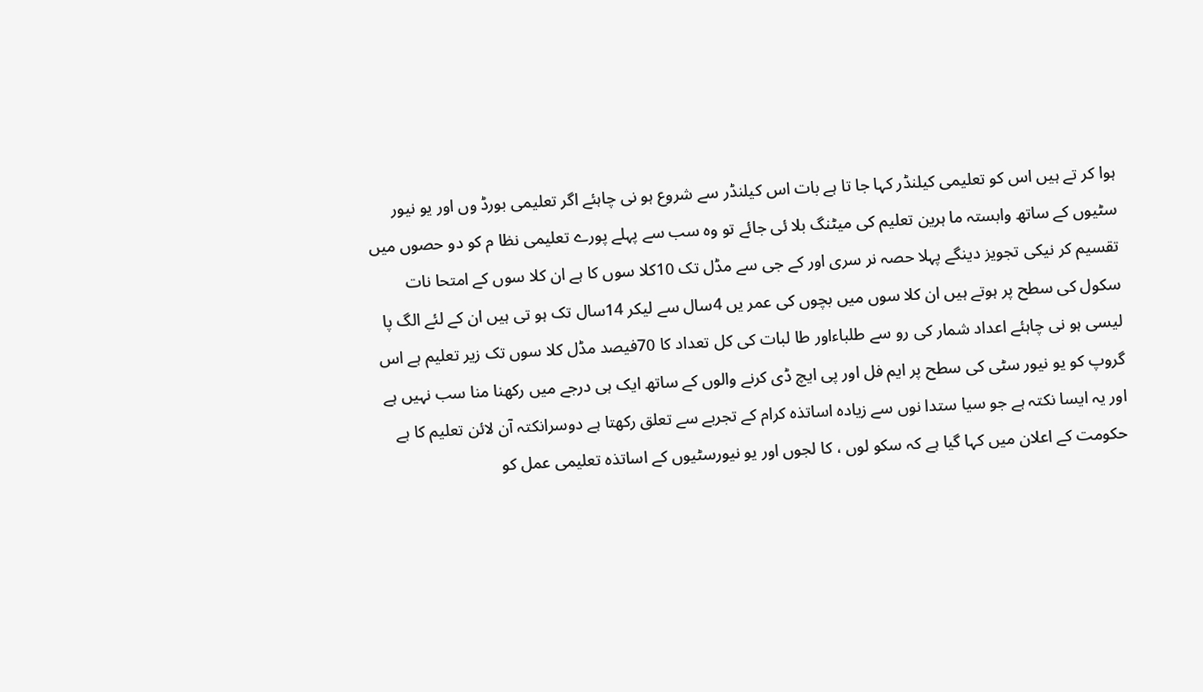ہوا کر تے ہیں اس کو تعلیمی کیلنڈر کہا جا تا ہے بات اس کیلنڈر سے شروع ہو نی چاہئے اگر تعلیمی بورڈ وں اور یو نیور سٹیوں کے ساتھ وابستہ ما ہرین تعلیم کی میٹنگ بلا ئی جائے تو وہ سب سے پہلے پورے تعلیمی نظا م کو دو حصوں میں تقسیم کر نیکی تجویز دینگے پہلا حصہ نر سری اور کے جی سے مڈل تک 10کلا سوں کا ہے ان کلا سوں کے امتحا نات سکول کی سطح پر ہوتے ہیں ان کلا سوں میں بچوں کی عمر یں 4سال سے لیکر 14سال تک ہو تی ہیں ان کے لئے الگ پا لیسی ہو نی چاہئے اعداد شمار کی رو سے طلباءاور طا لبات کی کل تعداد کا 70فیصد مڈل کلا سوں تک زیر تعلیم ہے اس گروپ کو یو نیور سٹی کی سطح پر ایم فل اور پی ایچ ڈی کرنے والوں کے ساتھ ایک ہی درجے میں رکھنا منا سب نہیں ہے اور یہ ایسا نکتہ ہے جو سیا ستدا نوں سے زیادہ اساتذہ کرام کے تجربے سے تعلق رکھتا ہے دوسرانکتہ آن لائن تعلیم کا ہے حکومت کے اعلان میں کہا گیا ہے کہ سکو لوں ، کا لجوں اور یو نیورسٹیوں کے اساتذہ تعلیمی عمل کو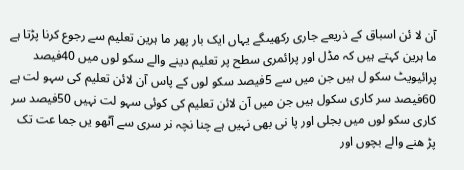آن لا ئن اسباق کے ذریعے جاری رکھیںگے یہاں ایک بار پھر ما ہرین تعلیم سے رجوع کرنا پڑتا ہے ما ہرین کہتے ہیں کہ مڈل اور پرائمری سطح پر تعلیم دینے والے سکو لوں میں 40فیصد پرائیویٹ سکو ل ہیں جن میں سے 5فیصد سکو لوں کے پاس آن لائن تعلیم کی سہو لت ہے 60فیصد سر کاری سکول ہیں جن میں آن لائن تعلیم کی کوئی سہو لت نہیں 50فیصد سر کاری سکو لوں میں بجلی اور پا نی بھی نہیں ہے چنا نچہ نر سری سے آٹھو یں جما عت تک پڑ ھنے والے بچوں اور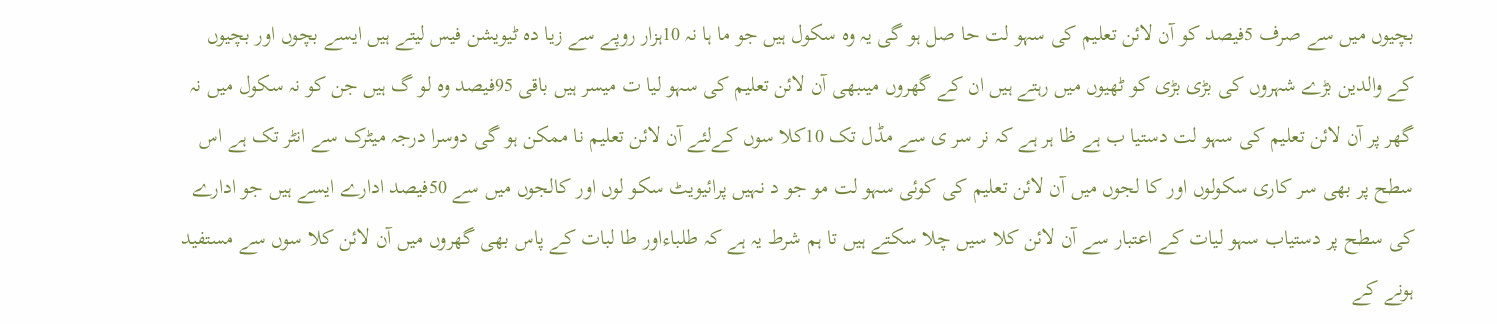بچیوں میں سے صرف 5فیصد کو آن لائن تعلیم کی سہو لت حا صل ہو گی یہ وہ سکول ہیں جو ما ہا نہ 10ہزار روپے سے زیا دہ ٹیویشن فیس لیتے ہیں ایسے بچوں اور بچیوں کے والدین بڑے شہروں کی بڑی بڑی کو ٹھیوں میں رہتے ہیں ان کے گھروں میںبھی آن لائن تعلیم کی سہو لیا ت میسر ہیں باقی 95فیصد وہ لو گ ہیں جن کو نہ سکول میں نہ گھر پر آن لائن تعلیم کی سہو لت دستیا ب ہے ظا ہر ہے کہ نر سر ی سے مڈل تک 10کلا سوں کےلئے آن لائن تعلیم نا ممکن ہو گی دوسرا درجہ میٹرک سے انٹر تک ہے اس سطح پر بھی سر کاری سکولوں اور کا لجوں میں آن لائن تعلیم کی کوئی سہو لت مو جو د نہیں پرائیویٹ سکو لوں اور کالجوں میں سے 50فیصد ادارے ایسے ہیں جو ادارے کی سطح پر دستیاب سہو لیات کے اعتبار سے آن لائن کلا سیں چلا سکتے ہیں تا ہم شرط یہ ہے کہ طلباءاور طا لبات کے پاس بھی گھروں میں آن لائن کلا سوں سے مستفید ہونے کے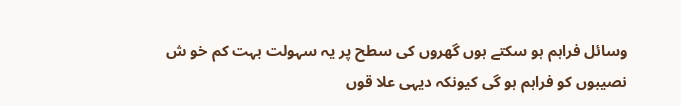وسائل فراہم ہو سکتے ہوں گھروں کی سطح پر یہ سہولت بہت کم خو ش نصیبوں کو فراہم ہو گی کیونکہ دیہی علا قوں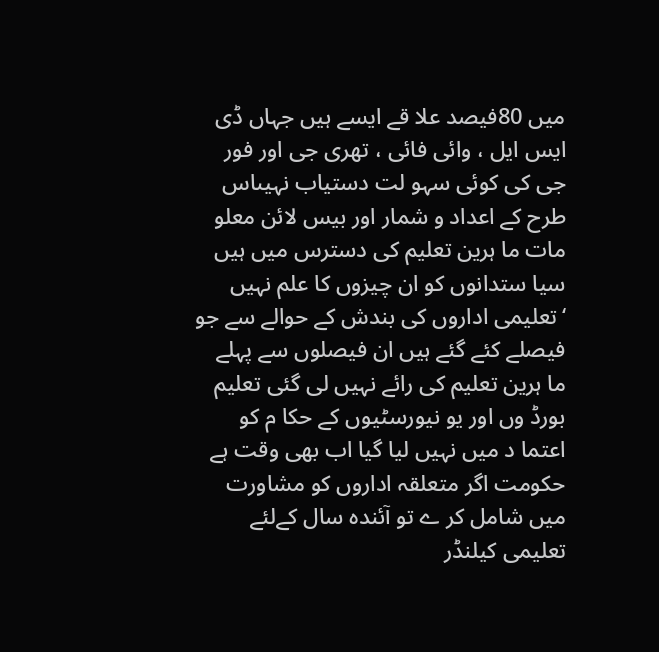میں 80فیصد علا قے ایسے ہیں جہاں ڈی ایس ایل ، وائی فائی ، تھری جی اور فور جی کی کوئی سہو لت دستیاب نہیںاس طرح کے اعداد و شمار اور بیس لائن معلو مات ما ہرین تعلیم کی دسترس میں ہیں سیا ستدانوں کو ان چیزوں کا علم نہیں ‘تعلیمی اداروں کی بندش کے حوالے سے جو فیصلے کئے گئے ہیں ان فیصلوں سے پہلے ما ہرین تعلیم کی رائے نہیں لی گئی تعلیم بورڈ وں اور یو نیورسٹیوں کے حکا م کو اعتما د میں نہیں لیا گیا اب بھی وقت ہے حکومت اگر متعلقہ اداروں کو مشاورت میں شامل کر ے تو آئندہ سال کےلئے تعلیمی کیلنڈر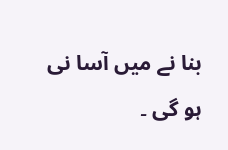بنا نے میں آسا نی ہو گی ۔